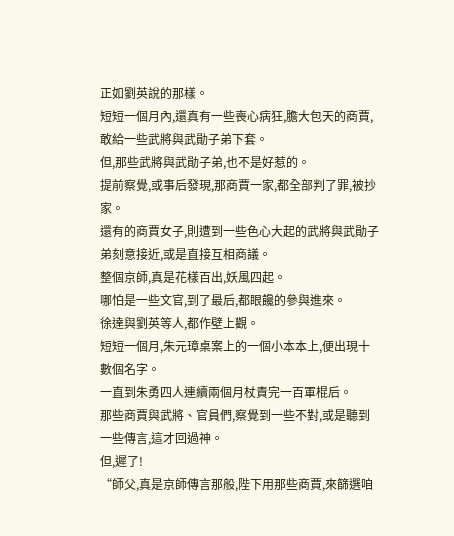正如劉英說的那樣。
短短一個月內,還真有一些喪心病狂,膽大包天的商賈,敢給一些武將與武勛子弟下套。
但,那些武將與武勛子弟,也不是好惹的。
提前察覺,或事后發現,那商賈一家,都全部判了罪,被抄家。
還有的商賈女子,則遭到一些色心大起的武將與武勛子弟刻意接近,或是直接互相商議。
整個京師,真是花樣百出,妖風四起。
哪怕是一些文官,到了最后,都眼饞的參與進來。
徐達與劉英等人,都作壁上觀。
短短一個月,朱元璋桌案上的一個小本本上,便出現十數個名字。
一直到朱勇四人連續兩個月杖責完一百軍棍后。
那些商賈與武將、官員們,察覺到一些不對,或是聽到一些傳言,這才回過神。
但,遲了!
“師父,真是京師傳言那般,陛下用那些商賈,來篩選咱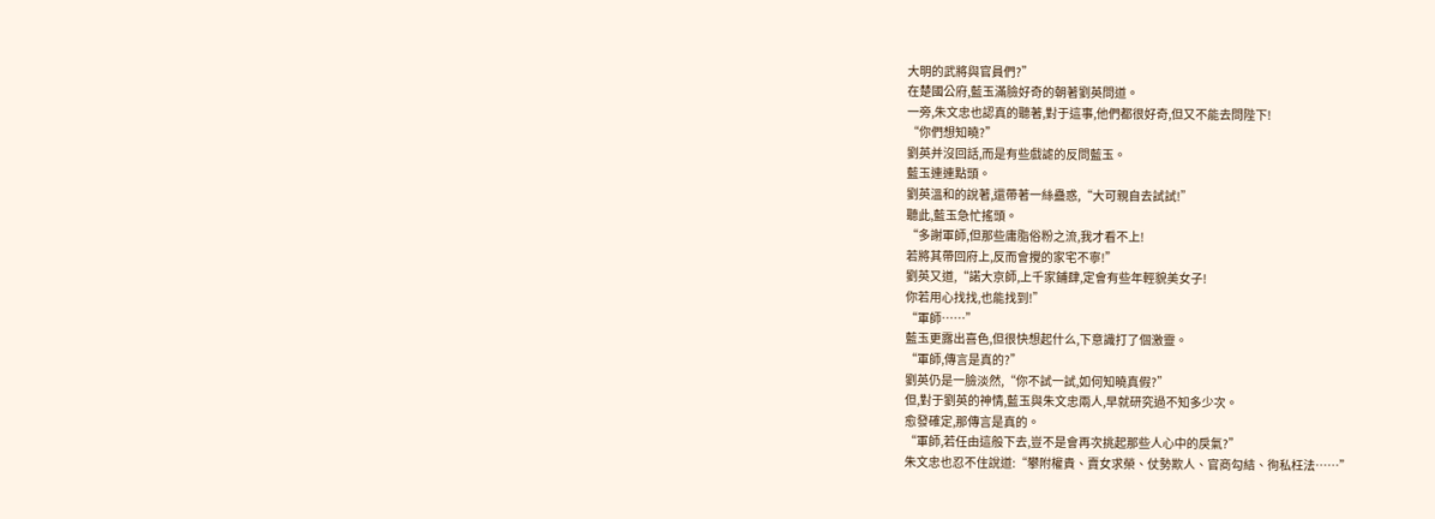大明的武將與官員們?”
在楚國公府,藍玉滿臉好奇的朝著劉英問道。
一旁,朱文忠也認真的聽著,對于這事,他們都很好奇,但又不能去問陛下!
“你們想知曉?”
劉英并沒回話,而是有些戲謔的反問藍玉。
藍玉連連點頭。
劉英溫和的說著,還帶著一絲蠱惑,“大可親自去試試!”
聽此,藍玉急忙搖頭。
“多謝軍師,但那些庸脂俗粉之流,我才看不上!
若將其帶回府上,反而會攪的家宅不寧!”
劉英又道,“諾大京師,上千家鋪肆,定會有些年輕貌美女子!
你若用心找找,也能找到!”
“軍師……”
藍玉更露出喜色,但很快想起什么,下意識打了個激靈。
“軍師,傳言是真的?”
劉英仍是一臉淡然,“你不試一試,如何知曉真假?”
但,對于劉英的神情,藍玉與朱文忠兩人,早就研究過不知多少次。
愈發確定,那傳言是真的。
“軍師,若任由這般下去,豈不是會再次挑起那些人心中的戾氣?”
朱文忠也忍不住說道:“攀附權貴、賣女求榮、仗勢欺人、官商勾結、徇私枉法……”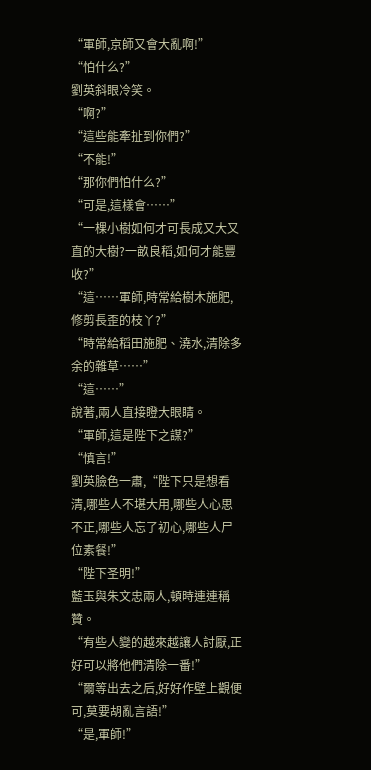“軍師,京師又會大亂啊!”
“怕什么?”
劉英斜眼冷笑。
“啊?”
“這些能牽扯到你們?”
“不能!”
“那你們怕什么?”
“可是,這樣會……”
“一棵小樹如何才可長成又大又直的大樹?一畝良稻,如何才能豐收?”
“這……軍師,時常給樹木施肥,修剪長歪的枝丫?”
“時常給稻田施肥、澆水,清除多余的雜草……”
“這……”
說著,兩人直接瞪大眼睛。
“軍師,這是陛下之謀?”
“慎言!”
劉英臉色一肅,“陛下只是想看清,哪些人不堪大用,哪些人心思不正,哪些人忘了初心,哪些人尸位素餐!”
“陛下圣明!”
藍玉與朱文忠兩人,頓時連連稱贊。
“有些人變的越來越讓人討厭,正好可以將他們清除一番!”
“爾等出去之后,好好作壁上觀便可,莫要胡亂言語!”
“是,軍師!”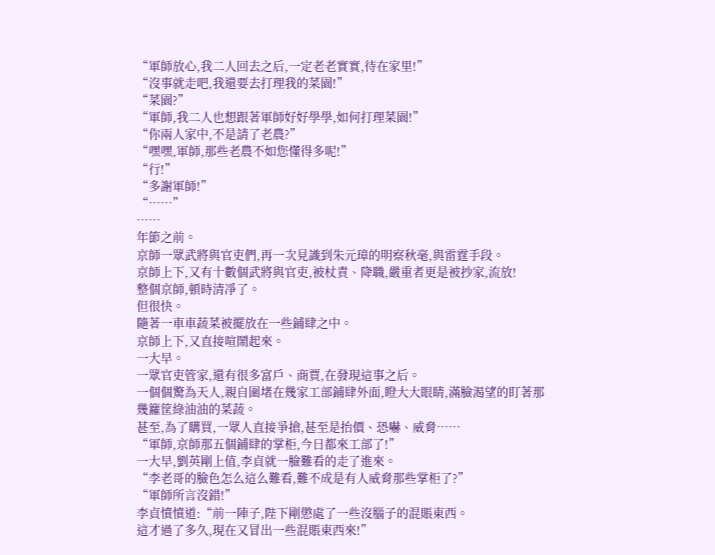“軍師放心,我二人回去之后,一定老老實實,待在家里!”
“沒事就走吧,我還要去打理我的菜園!”
“菜園?”
“軍師,我二人也想跟著軍師好好學學,如何打理菜園!”
“你兩人家中,不是請了老農?”
“嘿嘿,軍師,那些老農不如您懂得多呢!”
“行!”
“多謝軍師!”
“……”
……
年節之前。
京師一眾武將與官吏們,再一次見識到朱元璋的明察秋毫,與雷霆手段。
京師上下,又有十數個武將與官吏,被杖責、降職,嚴重者更是被抄家,流放!
整個京師,頓時清凈了。
但很快。
隨著一車車蔬菜被擺放在一些鋪肆之中。
京師上下,又直接喧鬧起來。
一大早。
一眾官吏管家,還有很多富戶、商賈,在發現這事之后。
一個個驚為天人,親自圍堵在幾家工部鋪肆外面,瞪大大眼睛,滿臉渴望的盯著那幾籮筐綠油油的菜蔬。
甚至,為了購買,一眾人直接爭搶,甚至是抬價、恐嚇、威脅……
“軍師,京師那五個鋪肆的掌柜,今日都來工部了!”
一大早,劉英剛上值,李貞就一臉難看的走了進來。
“李老哥的臉色怎么這么難看,難不成是有人威脅那些掌柜了?”
“軍師所言沒錯!”
李貞憤憤道:“前一陣子,陛下剛懲處了一些沒腦子的混賬東西。
這才過了多久,現在又冒出一些混賬東西來!”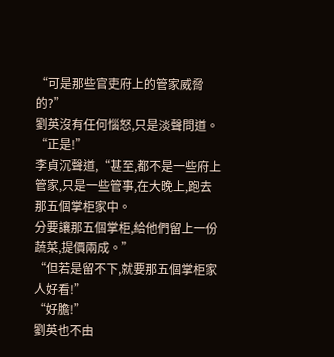“可是那些官吏府上的管家威脅的?”
劉英沒有任何惱怒,只是淡聲問道。
“正是!”
李貞沉聲道,“甚至,都不是一些府上管家,只是一些管事,在大晚上,跑去那五個掌柜家中。
分要讓那五個掌柜,給他們留上一份蔬菜,提價兩成。”
“但若是留不下,就要那五個掌柜家人好看!”
“好膽!”
劉英也不由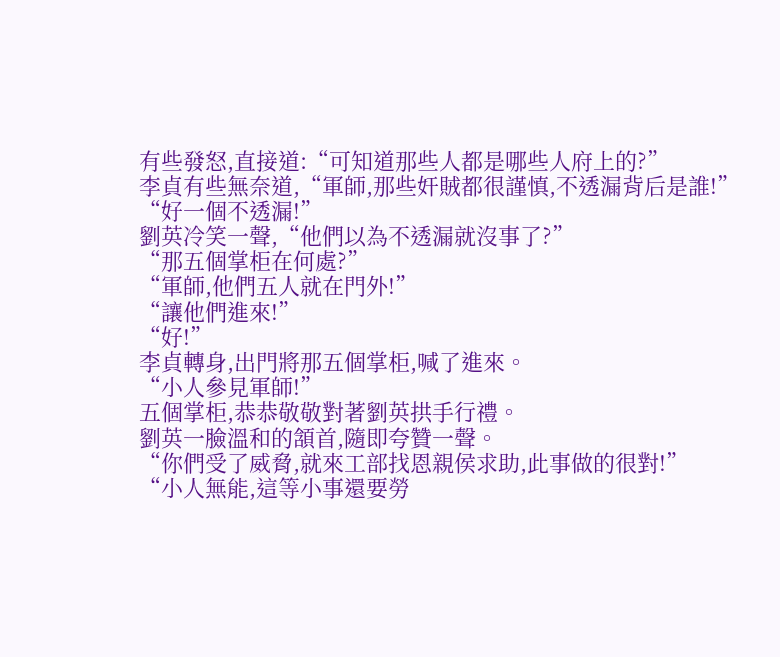有些發怒,直接道:“可知道那些人都是哪些人府上的?”
李貞有些無奈道,“軍師,那些奸賊都很謹慎,不透漏背后是誰!”
“好一個不透漏!”
劉英冷笑一聲,“他們以為不透漏就沒事了?”
“那五個掌柜在何處?”
“軍師,他們五人就在門外!”
“讓他們進來!”
“好!”
李貞轉身,出門將那五個掌柜,喊了進來。
“小人參見軍師!”
五個掌柜,恭恭敬敬對著劉英拱手行禮。
劉英一臉溫和的頷首,隨即夸贊一聲。
“你們受了威脅,就來工部找恩親侯求助,此事做的很對!”
“小人無能,這等小事還要勞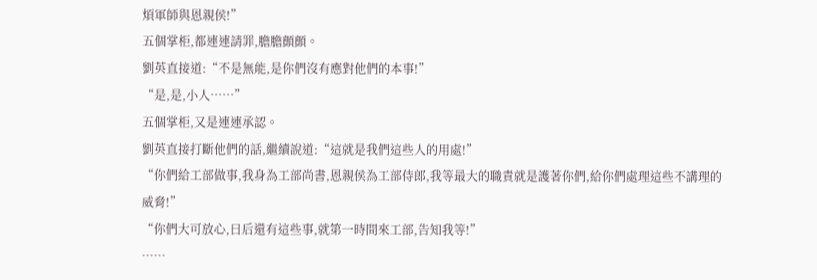煩軍師與恩親侯!”
五個掌柜,都連連請罪,膽膽顫顫。
劉英直接道:“不是無能,是你們沒有應對他們的本事!”
“是,是,小人……”
五個掌柜,又是連連承認。
劉英直接打斷他們的話,繼續說道:“這就是我們這些人的用處!”
“你們給工部做事,我身為工部尚書,恩親侯為工部侍郎,我等最大的職責就是護著你們,給你們處理這些不講理的威脅!”
“你們大可放心,日后還有這些事,就第一時間來工部,告知我等!”
……